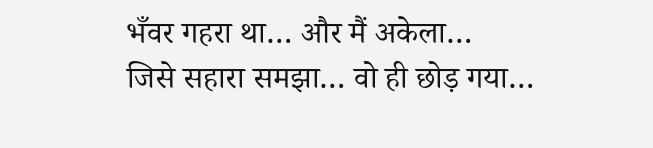भँवर गहरा था… और मैं अकेला…
जिसे सहारा समझा… वो ही छोड़ गया…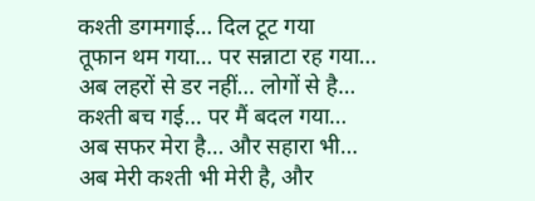कश्ती डगमगाई… दिल टूट गया
तूफान थम गया… पर सन्नाटा रह गया…
अब लहरों से डर नहीं… लोगों से है…
कश्ती बच गई… पर मैं बदल गया…
अब सफर मेरा है… और सहारा भी…
अब मेरी कश्ती भी मेरी है, और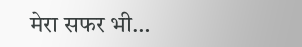मेरा सफर भी…